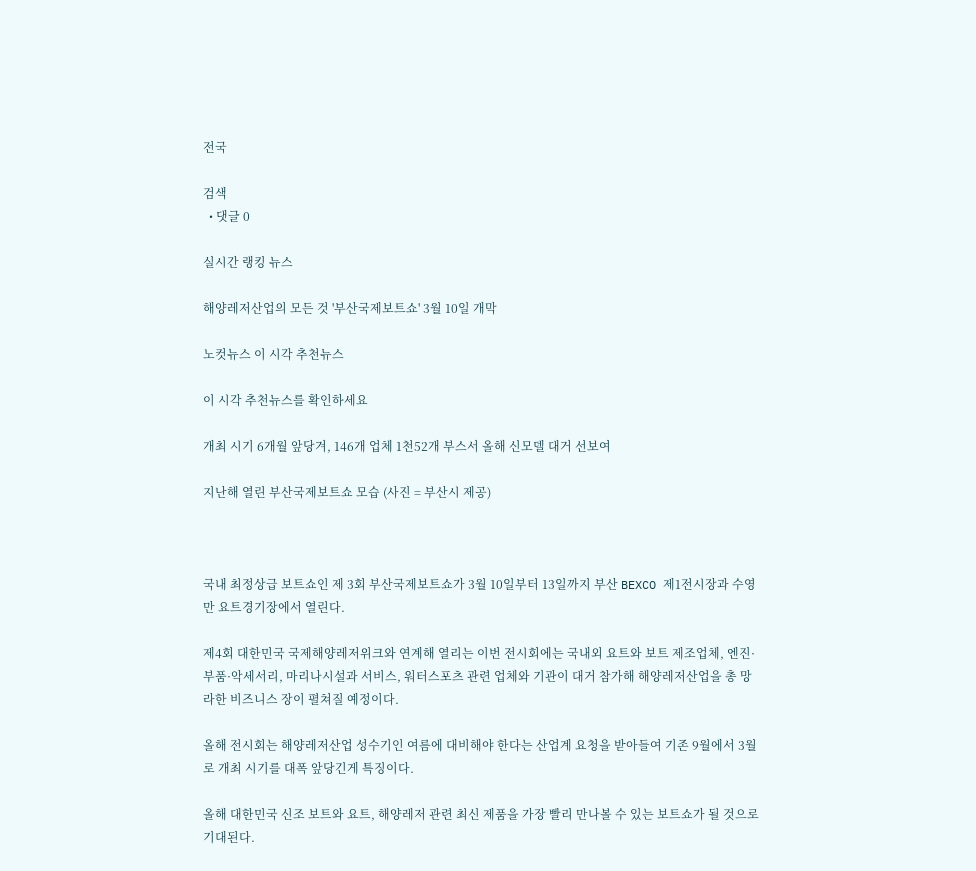전국

검색
  • 댓글 0

실시간 랭킹 뉴스

해양레저산업의 모든 것 '부산국제보트쇼' 3월 10일 개막

노컷뉴스 이 시각 추천뉴스

이 시각 추천뉴스를 확인하세요

개최 시기 6개월 앞당겨, 146개 업체 1천52개 부스서 올해 신모델 대거 선보여

지난해 열린 부산국제보트쇼 모습 (사진 = 부산시 제공)



국내 최정상급 보트쇼인 제 3회 부산국제보트쇼가 3월 10일부터 13일까지 부산 BEXCO 제1전시장과 수영만 요트경기장에서 열린다.

제4회 대한민국 국제해양레저위크와 연계해 열리는 이번 전시회에는 국내외 요트와 보트 제조업체, 엔진·부품·악세서리, 마리나시설과 서비스, 워터스포츠 관련 업체와 기관이 대거 참가해 해양레저산업을 총 망라한 비즈니스 장이 펼쳐질 예정이다.

올해 전시회는 해양레저산업 성수기인 여름에 대비해야 한다는 산업계 요청을 받아들여 기존 9월에서 3월로 개최 시기를 대폭 앞당긴게 특징이다.

올해 대한민국 신조 보트와 요트, 해양레저 관련 최신 제품을 가장 빨리 만나볼 수 있는 보트쇼가 될 것으로 기대된다.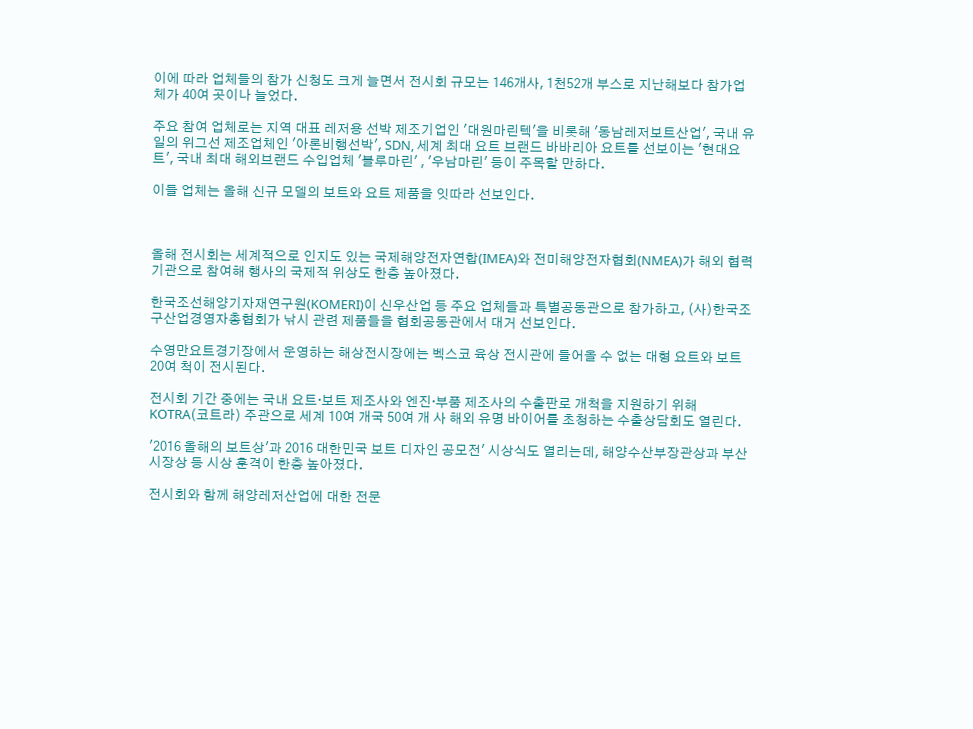이에 따라 업체들의 참가 신청도 크게 늘면서 전시회 규모는 146개사, 1천52개 부스로 지난해보다 참가업체가 40여 곳이나 늘었다.

주요 참여 업체로는 지역 대표 레저용 선박 제조기업인 '대원마린텍'을 비롯해 '동남레저보트산업', 국내 유일의 위그선 제조업체인 '아론비행선박', SDN, 세계 최대 요트 브랜드 바바리아 요트를 선보이는 '현대요트', 국내 최대 해외브랜드 수입업체 '블루마린' , '우남마린' 등이 주목할 만하다.

이들 업체는 올해 신규 모델의 보트와 요트 제품을 잇따라 선보인다.



올해 전시회는 세계적으로 인지도 있는 국제해양전자연합(IMEA)와 전미해양전자협회(NMEA)가 해외 협력기관으로 참여해 행사의 국제적 위상도 한층 높아졌다.

한국조선해양기자재연구원(KOMERI)이 신우산업 등 주요 업체들과 특별공동관으로 참가하고, (사)한국조구산업경영자총협회가 낚시 관련 제품들을 협회공동관에서 대거 선보인다.

수영만요트경기장에서 운영하는 해상전시장에는 벡스코 육상 전시관에 들어올 수 없는 대형 요트와 보트 20여 척이 전시된다.

전시회 기간 중에는 국내 요트·보트 제조사와 엔진·부품 제조사의 수출판로 개척을 지원하기 위해 KOTRA(코트라) 주관으로 세계 10여 개국 50여 개 사 해외 유명 바이어를 초청하는 수출상담회도 열린다.

'2016 올해의 보트상'과 2016 대한민국 보트 디자인 공모전' 시상식도 열리는데, 해양수산부장관상과 부산시장상 등 시상 훈격이 한층 높아졌다.

전시회와 함께 해양레저산업에 대한 전문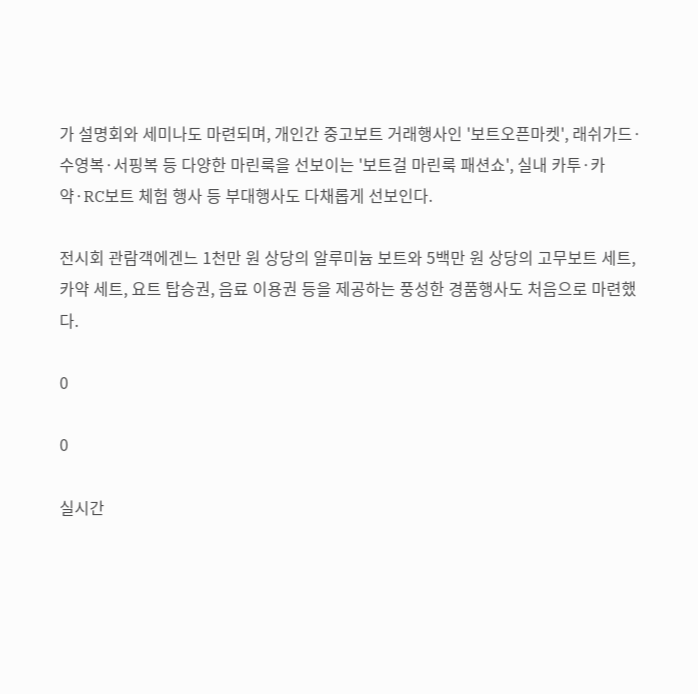가 설명회와 세미나도 마련되며, 개인간 중고보트 거래행사인 '보트오픈마켓', 래쉬가드·수영복·서핑복 등 다양한 마린룩을 선보이는 '보트걸 마린룩 패션쇼', 실내 카투·카약·RC보트 체험 행사 등 부대행사도 다채롭게 선보인다.

전시회 관람객에겐느 1천만 원 상당의 알루미늄 보트와 5백만 원 상당의 고무보트 세트, 카약 세트, 요트 탑승권, 음료 이용권 등을 제공하는 풍성한 경품행사도 처음으로 마련했다.

0

0

실시간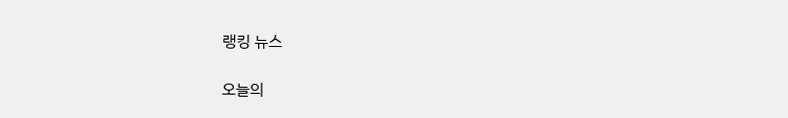랭킹 뉴스

오늘의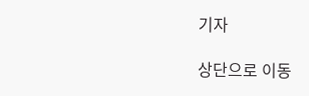기자

상단으로 이동